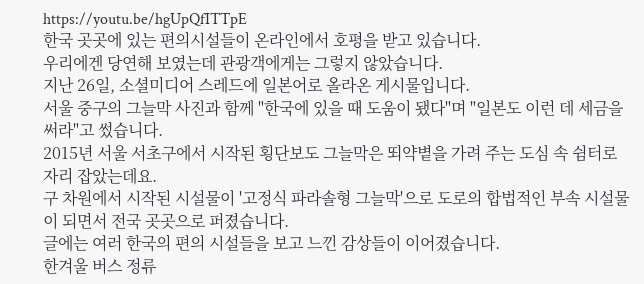https://youtu.be/hgUpQfITTpE
한국 곳곳에 있는 편의시설들이 온라인에서 호평을 받고 있습니다.
우리에겐 당연해 보였는데 관광객에게는 그렇지 않았습니다.
지난 26일, 소셜미디어 스레드에 일본어로 올라온 게시물입니다.
서울 중구의 그늘막 사진과 함께 "한국에 있을 때 도움이 됐다"며 "일본도 이런 데 세금을 써라"고 썼습니다.
2015년 서울 서초구에서 시작된 횡단보도 그늘막은 뙤약볕을 가려 주는 도심 속 쉼터로 자리 잡았는데요.
구 차원에서 시작된 시설물이 '고정식 파라솔형 그늘막'으로 도로의 합법적인 부속 시설물이 되면서 전국 곳곳으로 퍼졌습니다.
글에는 여러 한국의 편의 시설들을 보고 느낀 감상들이 이어졌습니다.
한겨울 버스 정류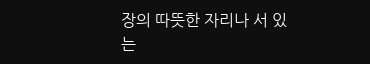장의 따뜻한 자리나 서 있는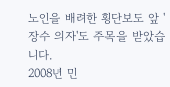노인을 배려한 횡단보도 앞 '장수 의자'도 주목을 받았습니다.
2008년 민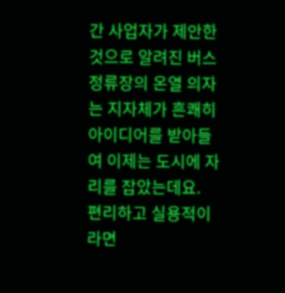간 사업자가 제안한 것으로 알려진 버스정류장의 온열 의자는 지자체가 흔쾌히 아이디어를 받아들여 이제는 도시에 자리를 잡았는데요.
편리하고 실용적이라면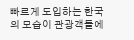빠르게 도입하는 한국의 모습이 관광객들에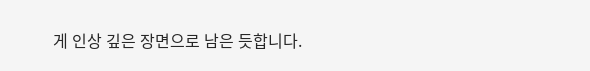게 인상 깊은 장면으로 남은 듯합니다.